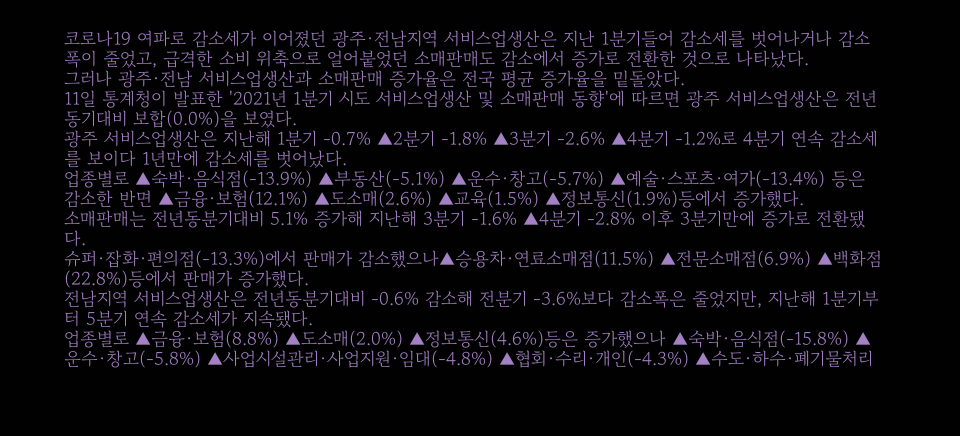코로나19 여파로 감소세가 이어졌던 광주·전남지역 서비스업생산은 지난 1분기들어 감소세를 벗어나거나 감소폭이 줄었고, 급격한 소비 위축으로 얼어붙었던 소매판매도 감소에서 증가로 전환한 것으로 나타났다.
그러나 광주·전남 서비스업생산과 소매판매 증가율은 전국 평균 증가율을 밑돌았다.
11일 통계청이 발표한 '2021년 1분기 시도 서비스업생산 및 소매판매 동향'에 따르면 광주 서비스업생산은 전년동기대비 보합(0.0%)을 보였다.
광주 서비스업생산은 지난해 1분기 -0.7% ▲2분기 -1.8% ▲3분기 -2.6% ▲4분기 -1.2%로 4분기 연속 감소세를 보이다 1년만에 감소세를 벗어났다.
업종별로 ▲숙박·음식점(-13.9%) ▲부동산(-5.1%) ▲운수·창고(-5.7%) ▲예술·스포츠·여가(-13.4%) 등은 감소한 반면 ▲금융·보험(12.1%) ▲도소매(2.6%) ▲교육(1.5%) ▲정보통신(1.9%)등에서 증가했다.
소매판매는 전년동분기대비 5.1% 증가해 지난해 3분기 -1.6% ▲4분기 -2.8% 이후 3분기만에 증가로 전환됐다.
슈퍼·잡화·편의점(-13.3%)에서 판매가 감소했으나▲승용차·연료소매점(11.5%) ▲전문소매점(6.9%) ▲백화점(22.8%)등에서 판매가 증가했다.
전남지역 서비스업생산은 전년동분기대비 -0.6% 감소해 전분기 -3.6%보다 감소폭은 줄었지만, 지난해 1분기부터 5분기 연속 감소세가 지속됐다.
업종별로 ▲금융·보험(8.8%) ▲도소매(2.0%) ▲정보통신(4.6%)등은 증가했으나 ▲숙박·음식점(-15.8%) ▲운수·창고(-5.8%) ▲사업시설관리·사업지원·임대(-4.8%) ▲협회·수리·개인(-4.3%) ▲수도·하수·폐기물처리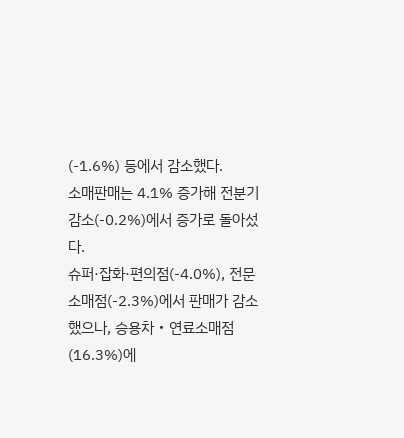(-1.6%) 등에서 감소했다.
소매판매는 4.1% 증가해 전분기 감소(-0.2%)에서 증가로 돌아섰다.
슈퍼·잡화·편의점(-4.0%), 전문소매점(-2.3%)에서 판매가 감소했으나, 승용차‧연료소매점(16.3%)에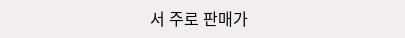서 주로 판매가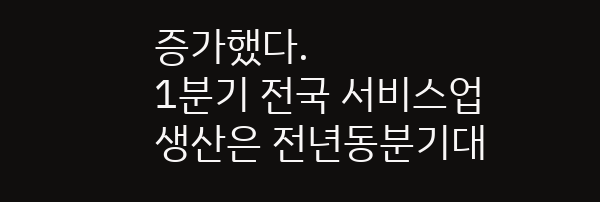증가했다.
1분기 전국 서비스업생산은 전년동분기대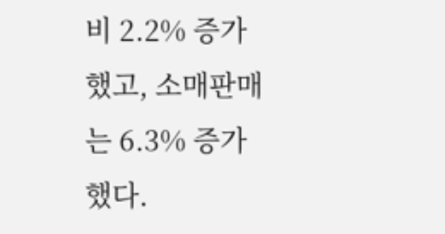비 2.2% 증가했고, 소매판매는 6.3% 증가했다.